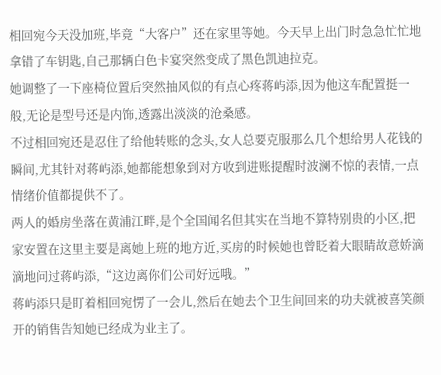相回宛今天没加班,毕竟“大客户”还在家里等她。今天早上出门时急急忙忙地拿错了车钥匙,自己那辆白色卡宴突然变成了黑色凯迪拉克。
她调整了一下座椅位置后突然抽风似的有点心疼蒋屿添,因为他这车配置挺一般,无论是型号还是内饰,透露出淡淡的沧桑感。
不过相回宛还是忍住了给他转账的念头,女人总要克服那么几个想给男人花钱的瞬间,尤其针对蒋屿添,她都能想象到对方收到进账提醒时波澜不惊的表情,一点情绪价值都提供不了。
两人的婚房坐落在黄浦江畔,是个全国闻名但其实在当地不算特别贵的小区,把家安置在这里主要是离她上班的地方近,买房的时候她也曾眨着大眼睛故意娇滴滴地问过蒋屿添,“这边离你们公司好远哦。”
蒋屿添只是盯着相回宛愣了一会儿,然后在她去个卫生间回来的功夫就被喜笑颜开的销售告知她已经成为业主了。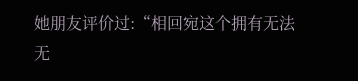她朋友评价过:“相回宛这个拥有无法无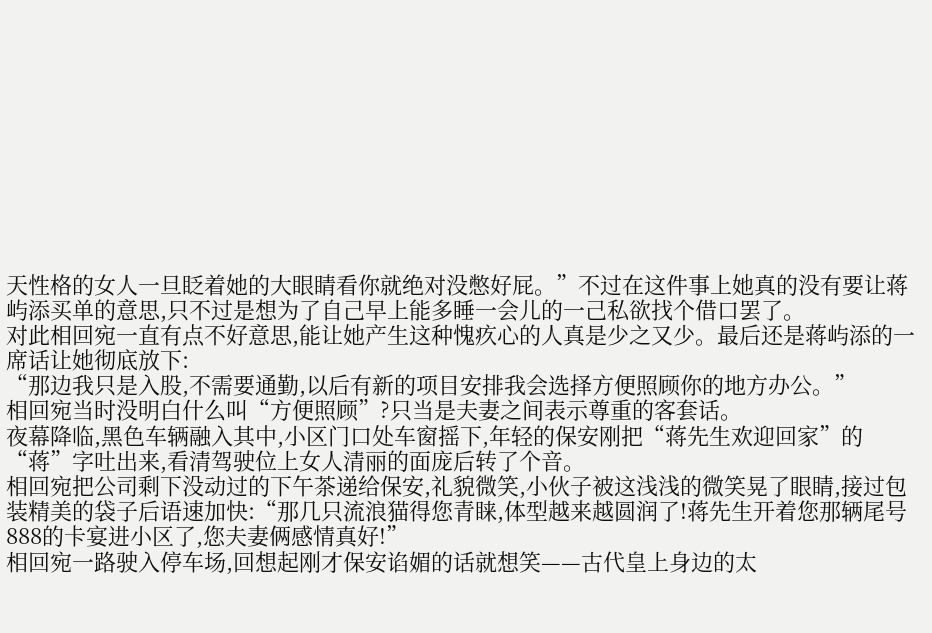天性格的女人一旦眨着她的大眼睛看你就绝对没憋好屁。”不过在这件事上她真的没有要让蒋屿添买单的意思,只不过是想为了自己早上能多睡一会儿的一己私欲找个借口罢了。
对此相回宛一直有点不好意思,能让她产生这种愧疚心的人真是少之又少。最后还是蒋屿添的一席话让她彻底放下:
“那边我只是入股,不需要通勤,以后有新的项目安排我会选择方便照顾你的地方办公。”
相回宛当时没明白什么叫“方便照顾”?只当是夫妻之间表示尊重的客套话。
夜幕降临,黑色车辆融入其中,小区门口处车窗摇下,年轻的保安刚把“蒋先生欢迎回家”的“蒋”字吐出来,看清驾驶位上女人清丽的面庞后转了个音。
相回宛把公司剩下没动过的下午茶递给保安,礼貌微笑,小伙子被这浅浅的微笑晃了眼睛,接过包装精美的袋子后语速加快:“那几只流浪猫得您青睐,体型越来越圆润了!蒋先生开着您那辆尾号888的卡宴进小区了,您夫妻俩感情真好!”
相回宛一路驶入停车场,回想起刚才保安谄媚的话就想笑——古代皇上身边的太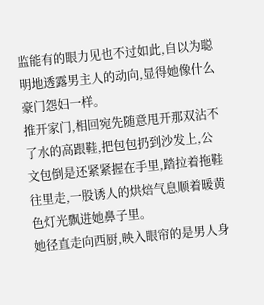监能有的眼力见也不过如此,自以为聪明地透露男主人的动向,显得她像什么豪门怨妇一样。
推开家门,相回宛先随意甩开那双沾不了水的高跟鞋,把包包扔到沙发上,公文包倒是还紧紧握在手里,踏拉着拖鞋往里走,一股诱人的烘焙气息顺着暖黄色灯光飘进她鼻子里。
她径直走向西厨,映入眼帘的是男人身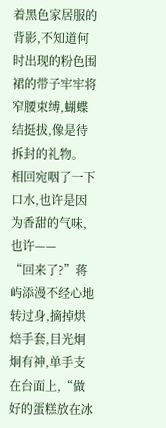着黑色家居服的背影,不知道何时出现的粉色围裙的带子牢牢将窄腰束缚,蝴蝶结挺拔,像是待拆封的礼物。
相回宛咽了一下口水,也许是因为香甜的气味,也许——
“回来了?”蒋屿添漫不经心地转过身,摘掉烘焙手套,目光炯炯有神,单手支在台面上,“做好的蛋糕放在冰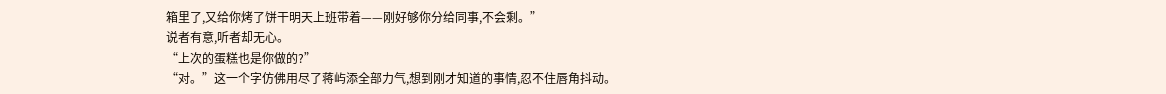箱里了,又给你烤了饼干明天上班带着——刚好够你分给同事,不会剩。”
说者有意,听者却无心。
“上次的蛋糕也是你做的?”
“对。”这一个字仿佛用尽了蒋屿添全部力气,想到刚才知道的事情,忍不住唇角抖动。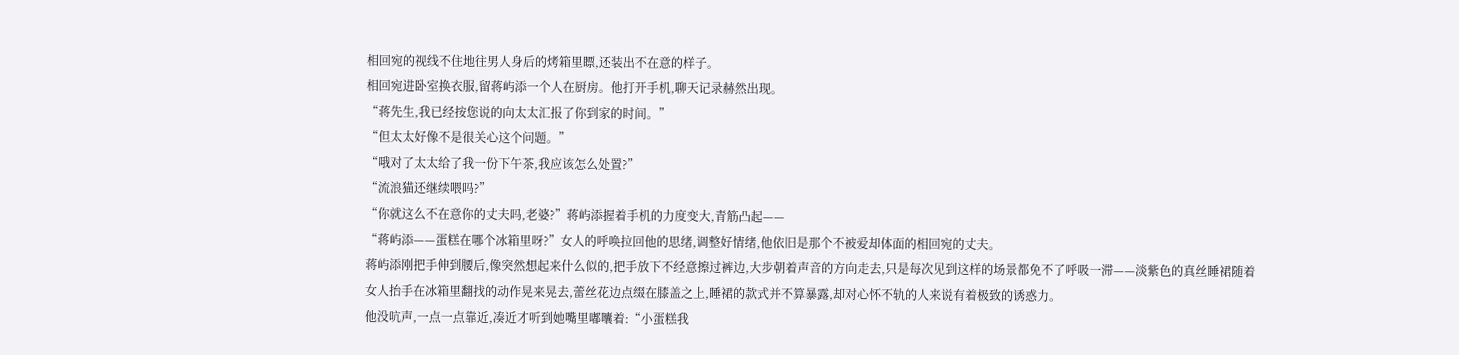相回宛的视线不住地往男人身后的烤箱里瞟,还装出不在意的样子。
相回宛进卧室换衣服,留蒋屿添一个人在厨房。他打开手机,聊天记录赫然出现。
“蒋先生,我已经按您说的向太太汇报了你到家的时间。”
“但太太好像不是很关心这个问题。”
“哦对了太太给了我一份下午茶,我应该怎么处置?”
“流浪猫还继续喂吗?”
“你就这么不在意你的丈夫吗,老婆?”蒋屿添握着手机的力度变大,青筋凸起——
“蒋屿添——蛋糕在哪个冰箱里呀?”女人的呼唤拉回他的思绪,调整好情绪,他依旧是那个不被爱却体面的相回宛的丈夫。
蒋屿添刚把手伸到腰后,像突然想起来什么似的,把手放下不经意擦过裤边,大步朝着声音的方向走去,只是每次见到这样的场景都免不了呼吸一滞——淡紫色的真丝睡裙随着女人抬手在冰箱里翻找的动作晃来晃去,蕾丝花边点缀在膝盖之上,睡裙的款式并不算暴露,却对心怀不轨的人来说有着极致的诱惑力。
他没吭声,一点一点靠近,凑近才听到她嘴里嘟囔着:“小蛋糕我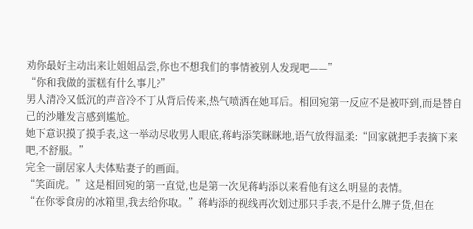劝你最好主动出来让姐姐品尝,你也不想我们的事情被别人发现吧——”
“你和我做的蛋糕有什么事儿?”
男人清冷又低沉的声音冷不丁从背后传来,热气喷洒在她耳后。相回宛第一反应不是被吓到,而是替自己的沙雕发言感到尴尬。
她下意识摸了摸手表,这一举动尽收男人眼底,蒋屿添笑眯眯地,语气放得温柔:“回家就把手表摘下来吧,不舒服。”
完全一副居家人夫体贴妻子的画面。
“笑面虎。”这是相回宛的第一直觉,也是第一次见蒋屿添以来看他有这么明显的表情。
“在你零食房的冰箱里,我去给你取。”蒋屿添的视线再次划过那只手表,不是什么牌子货,但在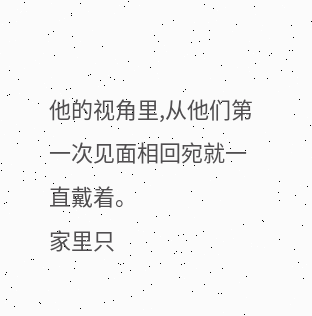他的视角里,从他们第一次见面相回宛就一直戴着。
家里只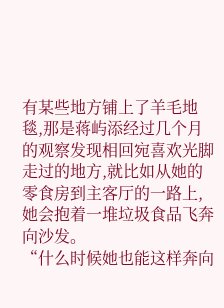有某些地方铺上了羊毛地毯,那是蒋屿添经过几个月的观察发现相回宛喜欢光脚走过的地方,就比如从她的零食房到主客厅的一路上,她会抱着一堆垃圾食品飞奔向沙发。
“什么时候她也能这样奔向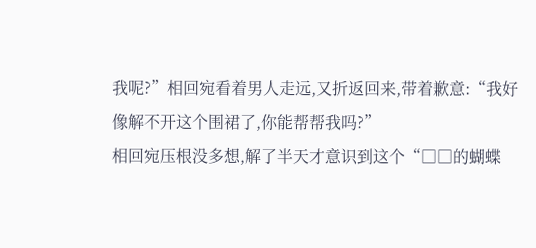我呢?”相回宛看着男人走远,又折返回来,带着歉意:“我好像解不开这个围裙了,你能帮帮我吗?”
相回宛压根没多想,解了半天才意识到这个“□□的蝴蝶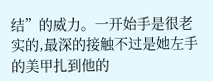结”的威力。一开始手是很老实的,最深的接触不过是她左手的美甲扎到他的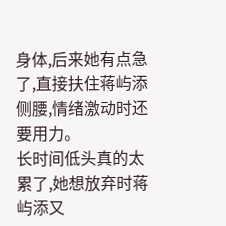身体,后来她有点急了,直接扶住蒋屿添侧腰,情绪激动时还要用力。
长时间低头真的太累了,她想放弃时蒋屿添又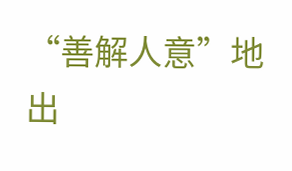“善解人意”地出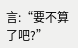言:“要不算了吧?”